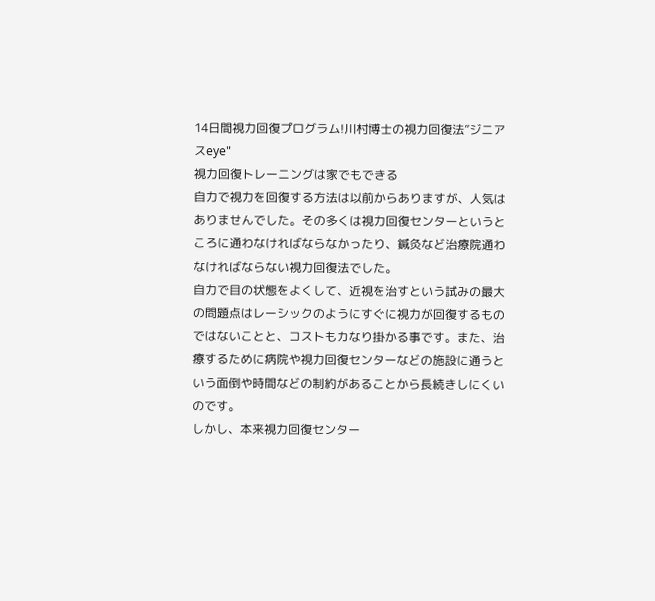14日間視力回復プログラム!川村博士の視力回復法”ジニアスeye"
視力回復トレーニングは家でもできる
自力で視力を回復する方法は以前からありますが、人気はありませんでした。その多くは視力回復センターというところに通わなければならなかったり、鍼灸など治療院通わなければならない視力回復法でした。
自力で目の状態をよくして、近視を治すという試みの最大の問題点はレーシックのようにすぐに視力が回復するものではないことと、コストもカなり掛かる事です。また、治療するために病院や視力回復センターなどの施設に通うという面倒や時間などの制約があることから長続きしにくいのです。
しかし、本来視力回復センター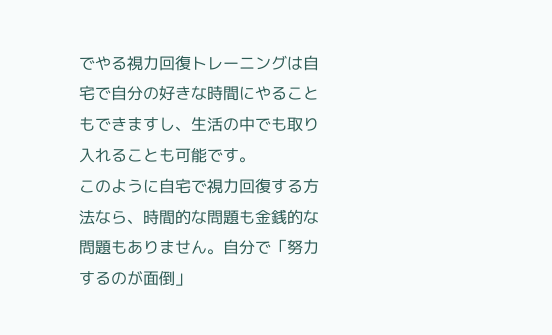でやる視力回復トレーニングは自宅で自分の好きな時間にやることもできますし、生活の中でも取り入れることも可能です。
このように自宅で視力回復する方法なら、時間的な問題も金銭的な問題もありません。自分で「努力するのが面倒」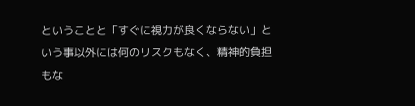ということと「すぐに視力が良くならない」という事以外には何のリスクもなく、精神的負担もな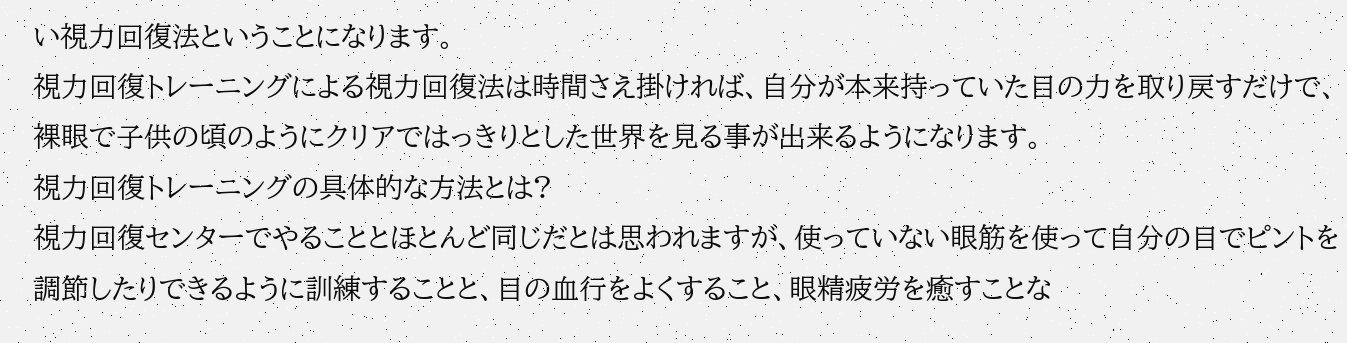い視力回復法ということになります。
視力回復トレーニングによる視力回復法は時間さえ掛ければ、自分が本来持っていた目の力を取り戻すだけで、裸眼で子供の頃のようにクリアではっきりとした世界を見る事が出来るようになります。
視力回復トレーニングの具体的な方法とは?
視力回復センターでやることとほとんど同じだとは思われますが、使っていない眼筋を使って自分の目でピントを調節したりできるように訓練することと、目の血行をよくすること、眼精疲労を癒すことな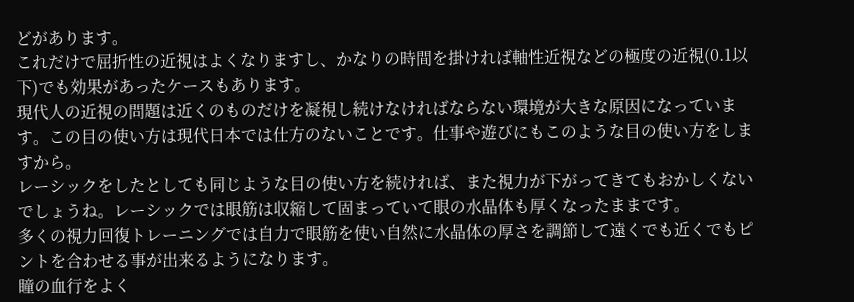どがあります。
これだけで屈折性の近視はよくなりますし、かなりの時間を掛ければ軸性近視などの極度の近視(0.1以下)でも効果があったケースもあります。
現代人の近視の問題は近くのものだけを凝視し続けなければならない環境が大きな原因になっています。この目の使い方は現代日本では仕方のないことです。仕事や遊びにもこのような目の使い方をしますから。
レーシックをしたとしても同じような目の使い方を続ければ、また視力が下がってきてもおかしくないでしょうね。レーシックでは眼筋は収縮して固まっていて眼の水晶体も厚くなったままです。
多くの視力回復トレーニングでは自力で眼筋を使い自然に水晶体の厚さを調節して遠くでも近くでもピントを合わせる事が出来るようになります。
瞳の血行をよく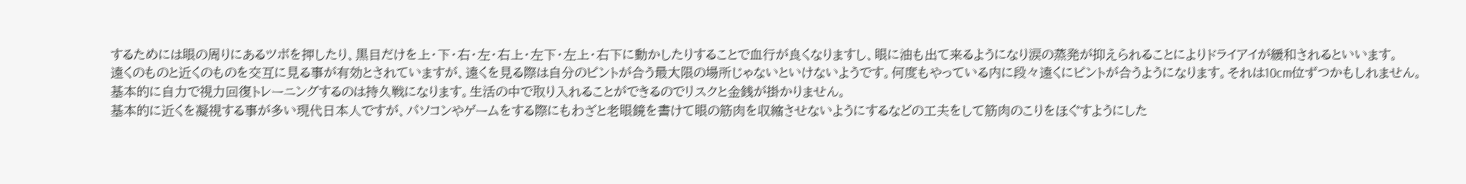するためには眼の周りにあるツボを押したり、黒目だけを上・下・右・左・右上・左下・左上・右下に動かしたりすることで血行が良くなりますし、眼に油も出て来るようになり涙の蒸発が抑えられることによりドライアイが緩和されるといいます。
遠くのものと近くのものを交互に見る事が有効とされていますが、遠くを見る際は自分のピントが合う最大限の場所じゃないといけないようです。何度もやっている内に段々遠くにピントが合うようになります。それは10cm位ずつかもしれません。
基本的に自力で視力回復トレーニングするのは持久戦になります。生活の中で取り入れることができるのでリスクと金銭が掛かりません。
基本的に近くを凝視する事が多い現代日本人ですが、パソコンやゲームをする際にもわざと老眼鏡を書けて眼の筋肉を収縮させないようにするなどの工夫をして筋肉のこりをほぐすようにした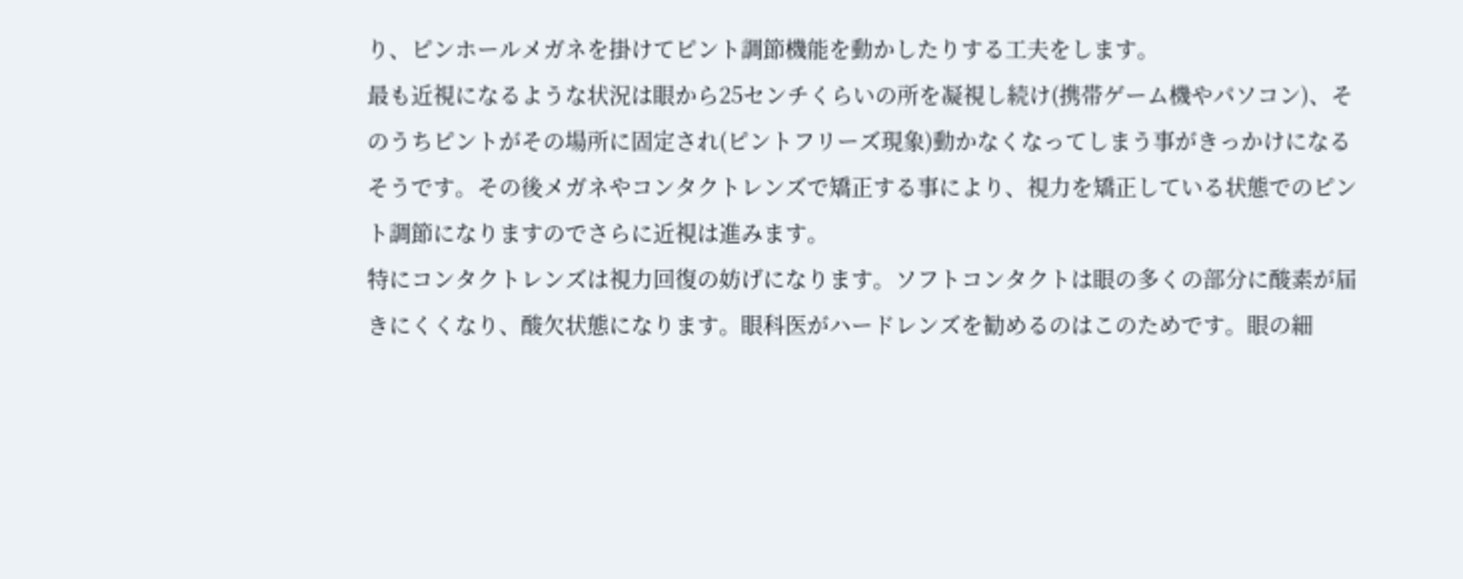り、ピンホールメガネを掛けてピント調節機能を動かしたりする工夫をします。
最も近視になるような状況は眼から25センチくらいの所を凝視し続け(携帯ゲーム機やパソコン)、そのうちピントがその場所に固定され(ピントフリーズ現象)動かなくなってしまう事がきっかけになるそうです。その後メガネやコンタクトレンズで矯正する事により、視力を矯正している状態でのピント調節になりますのでさらに近視は進みます。
特にコンタクトレンズは視力回復の妨げになります。ソフトコンタクトは眼の多くの部分に酸素が届きにくくなり、酸欠状態になります。眼科医がハードレンズを勧めるのはこのためです。眼の細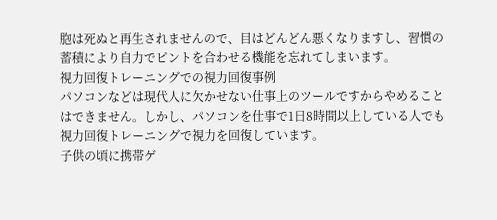胞は死ぬと再生されませんので、目はどんどん悪くなりますし、習慣の蓄積により自力でピントを合わせる機能を忘れてしまいます。
視力回復トレーニングでの視力回復事例
パソコンなどは現代人に欠かせない仕事上のツールですからやめることはできません。しかし、パソコンを仕事で1日8時間以上している人でも視力回復トレーニングで視力を回復しています。
子供の頃に携帯ゲ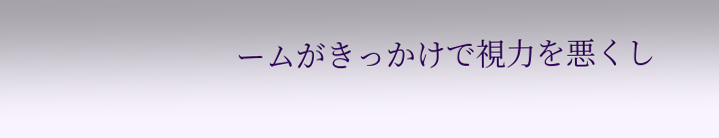ームがきっかけで視力を悪くし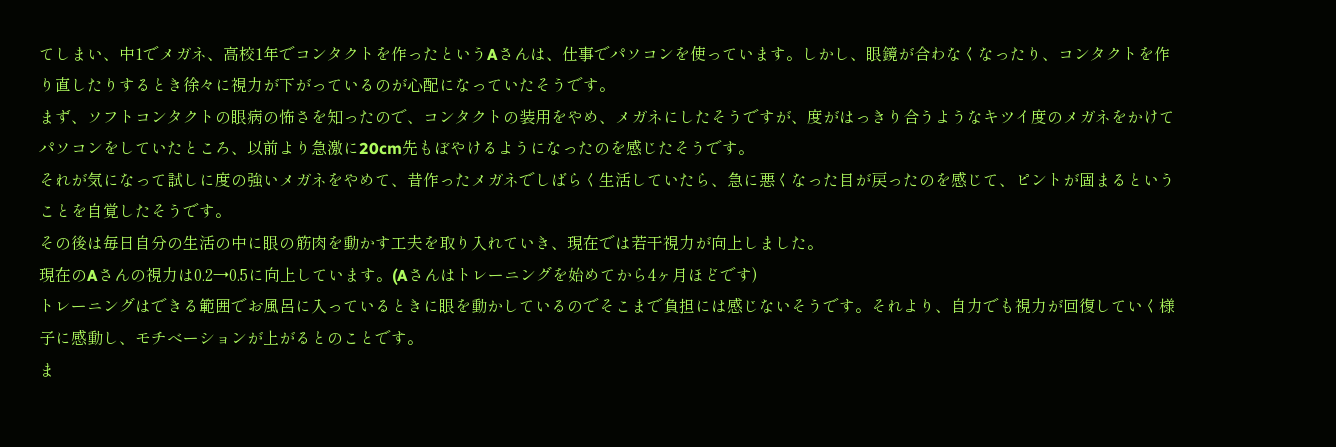てしまい、中1でメガネ、高校1年でコンタクトを作ったというAさんは、仕事でパソコンを使っています。しかし、眼鏡が合わなくなったり、コンタクトを作り直したりするとき徐々に視力が下がっているのが心配になっていたそうです。
まず、ソフトコンタクトの眼病の怖さを知ったので、コンタクトの装用をやめ、メガネにしたそうですが、度がはっきり合うようなキツイ度のメガネをかけてパソコンをしていたところ、以前より急激に20cm先もぼやけるようになったのを感じたそうです。
それが気になって試しに度の強いメガネをやめて、昔作ったメガネでしばらく生活していたら、急に悪くなった目が戻ったのを感じて、ピントが固まるということを自覚したそうです。
その後は毎日自分の生活の中に眼の筋肉を動かす工夫を取り入れていき、現在では若干視力が向上しました。
現在のAさんの視力は0.2→0.5に向上しています。(Aさんはトレーニングを始めてから4ヶ月ほどです)
トレーニングはできる範囲でお風呂に入っているときに眼を動かしているのでそこまで負担には感じないそうです。それより、自力でも視力が回復していく様子に感動し、モチべーションが上がるとのことです。
ま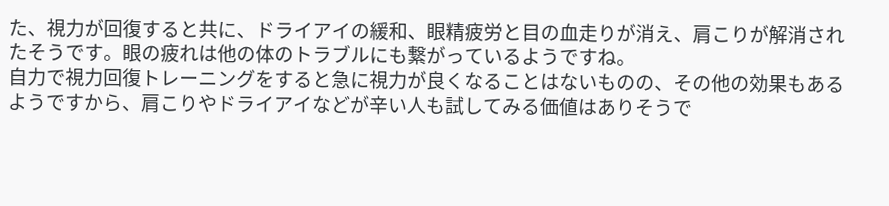た、視力が回復すると共に、ドライアイの緩和、眼精疲労と目の血走りが消え、肩こりが解消されたそうです。眼の疲れは他の体のトラブルにも繋がっているようですね。
自力で視力回復トレーニングをすると急に視力が良くなることはないものの、その他の効果もあるようですから、肩こりやドライアイなどが辛い人も試してみる価値はありそうで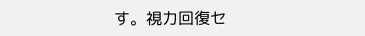す。視力回復セ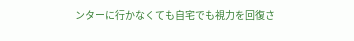ンターに行かなくても自宅でも視力を回復さ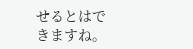せるとはできますね。